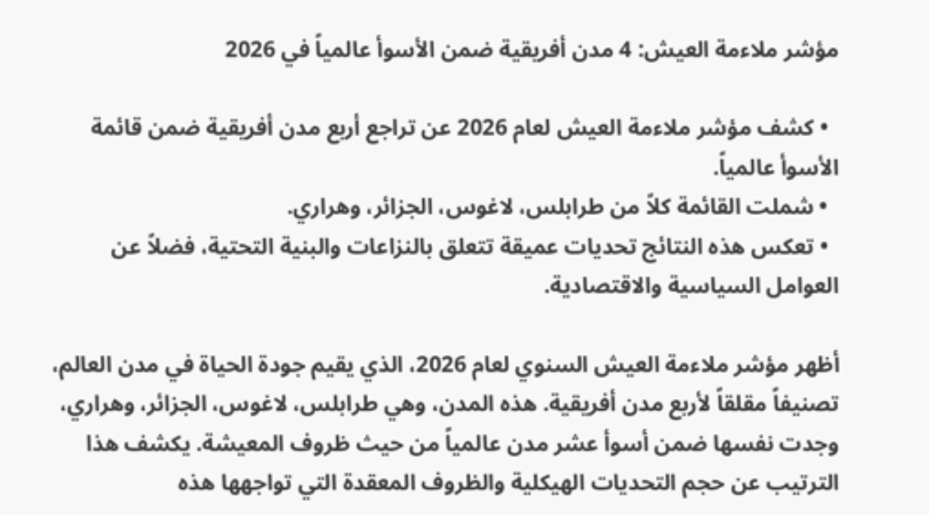مؤشر ملاءمة العيش: 4 مدن أفريقية ضمن الأسوأ عالمياً في 2026

  • كشف مؤشر ملاءمة العيش لعام 2026 عن تراجع أربع مدن أفريقية ضمن قائمة الأسوأ عالمياً.
  • شملت القائمة كلاً من طرابلس، لاغوس، الجزائر، وهراري.
  • تعكس هذه النتائج تحديات عميقة تتعلق بالنزاعات والبنية التحتية، فضلاً عن العوامل السياسية والاقتصادية.

أظهر مؤشر ملاءمة العيش السنوي لعام 2026، الذي يقيم جودة الحياة في مدن العالم، تصنيفاً مقلقاً لأربع مدن أفريقية. هذه المدن، وهي طرابلس، لاغوس، الجزائر، وهراري، وجدت نفسها ضمن أسوأ عشر مدن عالمياً من حيث ظروف المعيشة. يكشف هذا الترتيب عن حجم التحديات الهيكلية والظروف المعقدة التي تواجهها هذه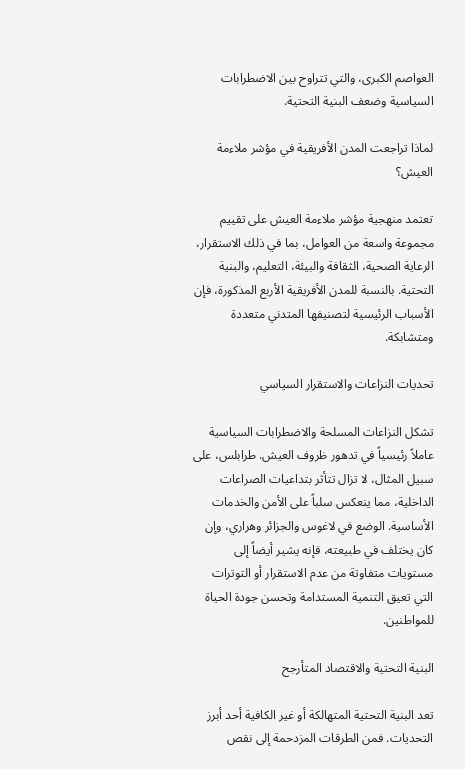العواصم الكبرى، والتي تتراوح بين الاضطرابات السياسية وضعف البنية التحتية.

لماذا تراجعت المدن الأفريقية في مؤشر ملاءمة العيش؟

تعتمد منهجية مؤشر ملاءمة العيش على تقييم مجموعة واسعة من العوامل، بما في ذلك الاستقرار، الرعاية الصحية، الثقافة والبيئة، التعليم، والبنية التحتية. بالنسبة للمدن الأفريقية الأربع المذكورة، فإن الأسباب الرئيسية لتصنيفها المتدني متعددة ومتشابكة.

تحديات النزاعات والاستقرار السياسي

تشكل النزاعات المسلحة والاضطرابات السياسية عاملاً رئيسياً في تدهور ظروف العيش. طرابلس، على سبيل المثال، لا تزال تتأثر بتداعيات الصراعات الداخلية، مما ينعكس سلباً على الأمن والخدمات الأساسية. الوضع في لاغوس والجزائر وهراري، وإن كان يختلف في طبيعته، فإنه يشير أيضاً إلى مستويات متفاوتة من عدم الاستقرار أو التوترات التي تعيق التنمية المستدامة وتحسن جودة الحياة للمواطنين.

البنية التحتية والاقتصاد المتأرجح

تعد البنية التحتية المتهالكة أو غير الكافية أحد أبرز التحديات. فمن الطرقات المزدحمة إلى نقص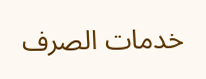خدمات الصرف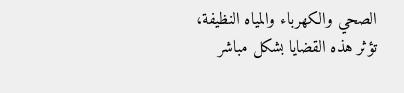الصحي والكهرباء والمياه النظيفة، تؤثر هذه القضايا بشكل مباشر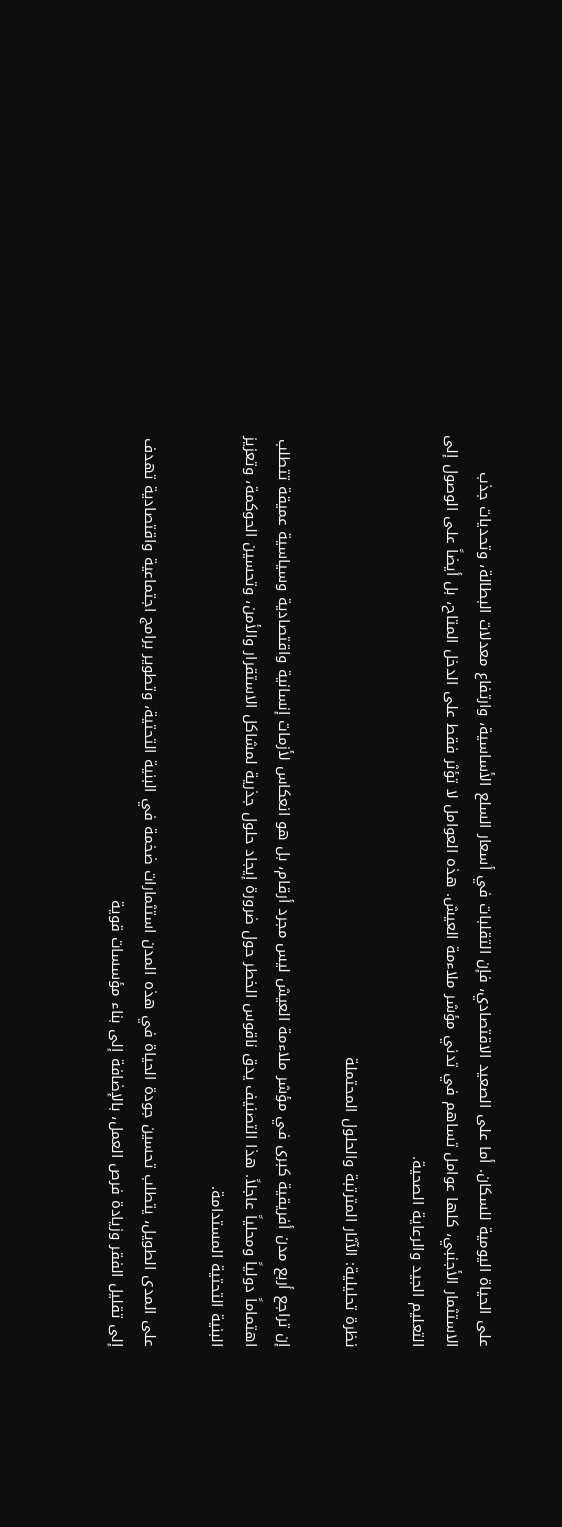على الحياة اليومية للسكان. أما على الصعيد الاقتصادي، فإن التقلبات في أسعار السلع الأساسية، وارتفاع معدلات البطالة، وتحديات جذب الاستثمار الأجنبي، كلها عوامل تساهم في تدني مؤشر ملاءمة العيش. هذه العوامل لا تؤثر فقط على الدخل المتاح، بل أيضاً على الوصول إلى التعليم الجيد والرعاية الصحية.

نظرة تحليلية: الآثار المترتبة والحلول المحتملة

إن تراجع أربع مدن أفريقية كبرى في مؤشر ملاءمة العيش ليس مجرد أرقام، بل هو انعكاس لأزمات إنسانية واقتصادية وسياسية عميقة تتطلب اهتماماً دولياً ومحلياً عاجلاً. هذا التصنيف يدق ناقوس الخطر حول ضرورة إيجاد حلول جذرية لمشاكل الاستقرار والأمن، وتحسين الحوكمة، وتعزيز البنية التحتية المستدامة.

على المدى الطويل، يتطلب تحسين جودة الحياة في هذه المدن استثمارات ضخمة في البنية التحتية، وتطوير برامج اجتماعية واقتصادية تهدف إلى تقليل الفقر وزيادة فرص العمل، بالإضافة إلى بناء مؤسسات قوية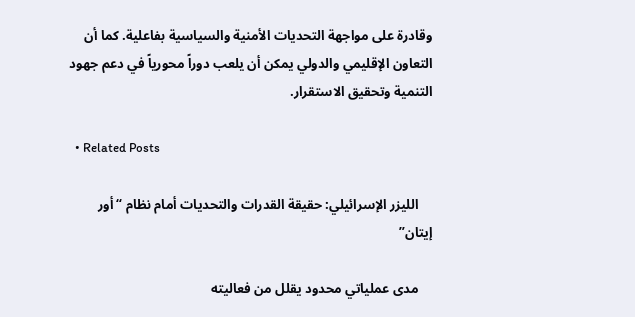وقادرة على مواجهة التحديات الأمنية والسياسية بفاعلية. كما أن التعاون الإقليمي والدولي يمكن أن يلعب دوراً محورياً في دعم جهود التنمية وتحقيق الاستقرار.

  • Related Posts

    الليزر الإسرائيلي: حقيقة القدرات والتحديات أمام نظام “أور إيتان”

    مدى عملياتي محدود يقلل من فعاليته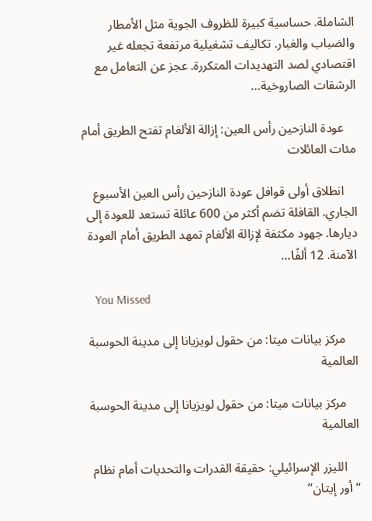الشاملة. حساسية كبيرة للظروف الجوية مثل الأمطار والضباب والغبار. تكاليف تشغيلية مرتفعة تجعله غير اقتصادي لصد التهديدات المتكررة. عجز عن التعامل مع الرشقات الصاروخية…

    عودة النازحين رأس العين: إزالة الألغام تفتح الطريق أمام مئات العائلات

    انطلاق أولى قوافل عودة النازحين رأس العين الأسبوع الجاري. القافلة تضم أكثر من 600 عائلة تستعد للعودة إلى ديارها. جهود مكثفة لإزالة الألغام تمهد الطريق أمام العودة الآمنة. 12 ألفًا…

    You Missed

    مركز بيانات ميتا: من حقول لويزيانا إلى مدينة الحوسبة العالمية

    مركز بيانات ميتا: من حقول لويزيانا إلى مدينة الحوسبة العالمية

    الليزر الإسرائيلي: حقيقة القدرات والتحديات أمام نظام “أور إيتان”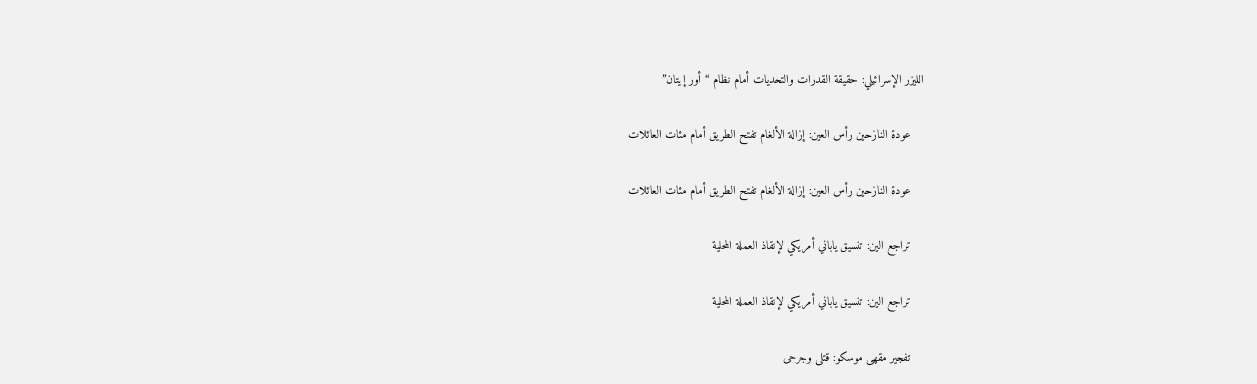الليزر الإسرائيلي: حقيقة القدرات والتحديات أمام نظام “أور إيتان”

    عودة النازحين رأس العين: إزالة الألغام تفتح الطريق أمام مئات العائلات

    عودة النازحين رأس العين: إزالة الألغام تفتح الطريق أمام مئات العائلات

    تراجع الين: تنسيق ياباني أمريكي لإنقاذ العملة المحلية

    تراجع الين: تنسيق ياباني أمريكي لإنقاذ العملة المحلية

    تفجير مقهى موسكو: قتلى وجرحى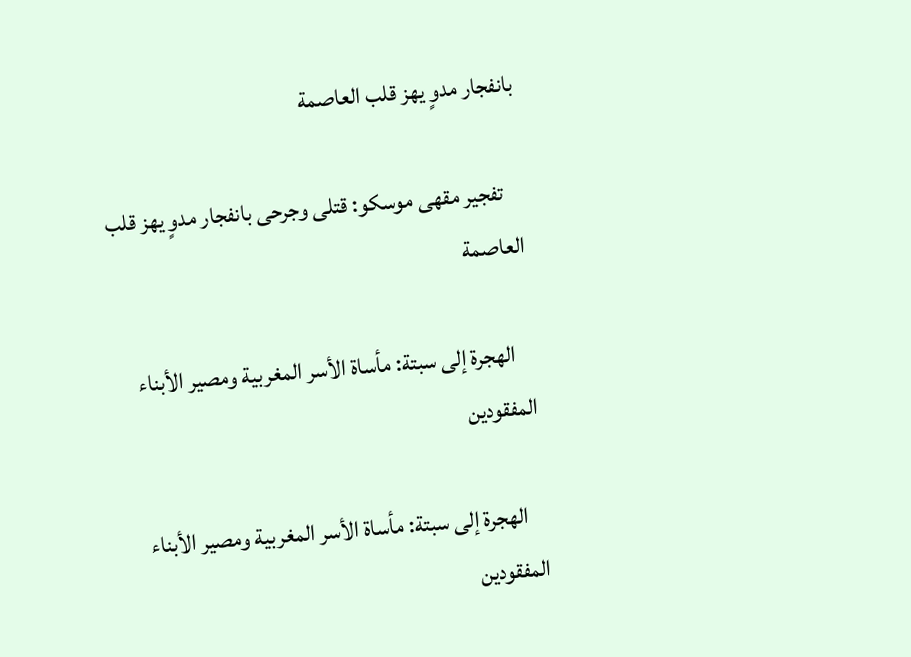بانفجار مدوٍ يهز قلب العاصمة

    تفجير مقهى موسكو: قتلى وجرحى بانفجار مدوٍ يهز قلب العاصمة

    الهجرة إلى سبتة: مأساة الأسر المغربية ومصير الأبناء المفقودين

    الهجرة إلى سبتة: مأساة الأسر المغربية ومصير الأبناء المفقودين